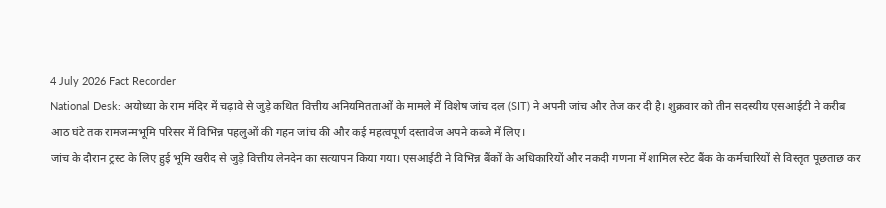4 July 2026 Fact Recorder
National Desk: अयोध्या के राम मंदिर में चढ़ावे से जुड़े कथित वित्तीय अनियमितताओं के मामले में विशेष जांच दल (SIT) ने अपनी जांच और तेज कर दी है। शुक्रवार को तीन सदस्यीय एसआईटी ने करीब आठ घंटे तक रामजन्मभूमि परिसर में विभिन्न पहलुओं की गहन जांच की और कई महत्वपूर्ण दस्तावेज अपने कब्जे में लिए।
जांच के दौरान ट्रस्ट के लिए हुई भूमि खरीद से जुड़े वित्तीय लेनदेन का सत्यापन किया गया। एसआईटी ने विभिन्न बैंकों के अधिकारियों और नकदी गणना में शामिल स्टेट बैंक के कर्मचारियों से विस्तृत पूछताछ कर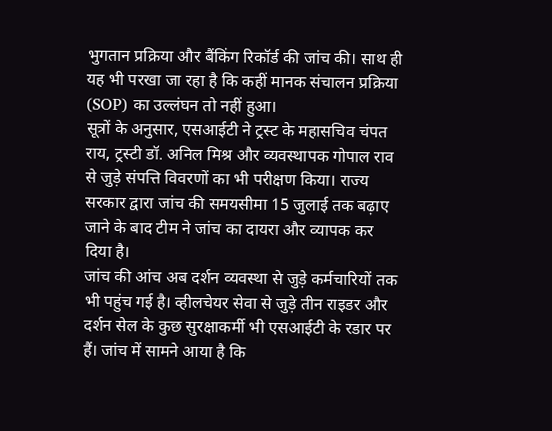भुगतान प्रक्रिया और बैंकिंग रिकॉर्ड की जांच की। साथ ही यह भी परखा जा रहा है कि कहीं मानक संचालन प्रक्रिया (SOP) का उल्लंघन तो नहीं हुआ।
सूत्रों के अनुसार, एसआईटी ने ट्रस्ट के महासचिव चंपत राय, ट्रस्टी डॉ. अनिल मिश्र और व्यवस्थापक गोपाल राव से जुड़े संपत्ति विवरणों का भी परीक्षण किया। राज्य सरकार द्वारा जांच की समयसीमा 15 जुलाई तक बढ़ाए जाने के बाद टीम ने जांच का दायरा और व्यापक कर दिया है।
जांच की आंच अब दर्शन व्यवस्था से जुड़े कर्मचारियों तक भी पहुंच गई है। व्हीलचेयर सेवा से जुड़े तीन राइडर और दर्शन सेल के कुछ सुरक्षाकर्मी भी एसआईटी के रडार पर हैं। जांच में सामने आया है कि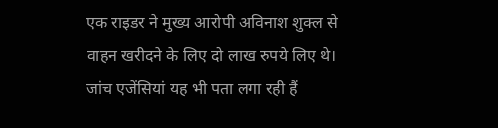एक राइडर ने मुख्य आरोपी अविनाश शुक्ल से वाहन खरीदने के लिए दो लाख रुपये लिए थे। जांच एजेंसियां यह भी पता लगा रही हैं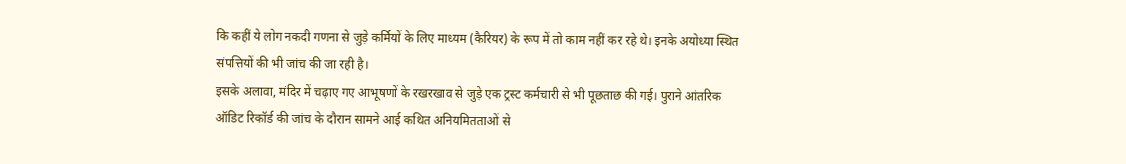कि कहीं ये लोग नकदी गणना से जुड़े कर्मियों के लिए माध्यम (कैरियर) के रूप में तो काम नहीं कर रहे थे। इनके अयोध्या स्थित संपत्तियों की भी जांच की जा रही है।
इसके अलावा, मंदिर में चढ़ाए गए आभूषणों के रखरखाव से जुड़े एक ट्रस्ट कर्मचारी से भी पूछताछ की गई। पुराने आंतरिक ऑडिट रिकॉर्ड की जांच के दौरान सामने आई कथित अनियमितताओं से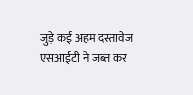जुड़े कई अहम दस्तावेज एसआईटी ने जब्त कर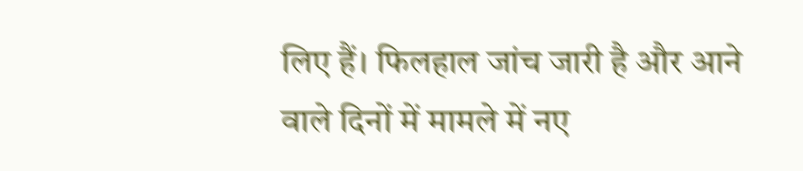लिए हैं। फिलहाल जांच जारी है और आने वाले दिनों में मामले में नए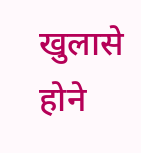खुलासे होने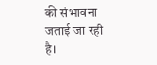की संभावना जताई जा रही है।